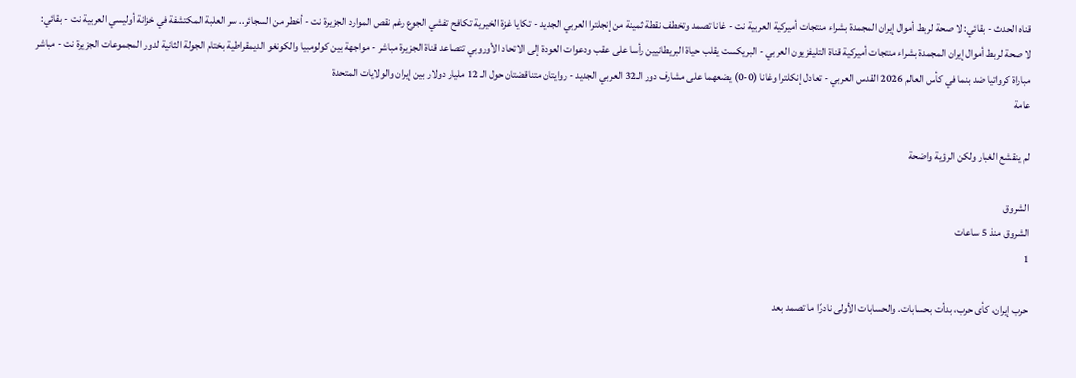قناه الحدث - بقائي: لا صحة لربط أموال إيران المجمدة بشراء منتجات أميركية العربية نت - غانا تصمد وتخطف نقطة ثمينة من إنجلترا العربي الجديد - تكايا غزة الخيرية تكافح تفشي الجوع رغم نقص الموارد الجزيرة نت - أخطر من السجائر.. سر العلبة المكتشفة في خزانة أوليسي العربية نت - بقائي: لا صحة لربط أموال إيران المجمدة بشراء منتجات أميركية قناة التليفزيون العربي - البريكست يقلب حياة البريطانيين رأسا على عقب ودعوات العودة إلى الاتحاد الأوروبي تتصاعد قناة الجزيرة مباشر - مواجهة بين كولومبيا والكونغو الديمقراطية بختام الجولة الثانية لدور المجموعات الجزيرة نت - مباشر مباراة كرواتيا ضد بنما في كأس العالم 2026 القدس العربي - تعادل إنكلترا وغانا (0-0) يضعهما على مشارف دور الـ32 العربي الجديد - روايتان متناقضتان حول الـ 12 مليار دولار بين إيران والولايات المتحدة
عامة

لم ينقشع الغبار ولكن الرؤية واضحة

الشروق
الشروق منذ 5 ساعات
1

حرب إيران، كأى حرب، بدأت بحسابات. والحسابات الأولى نادرًا ما تصمد بعد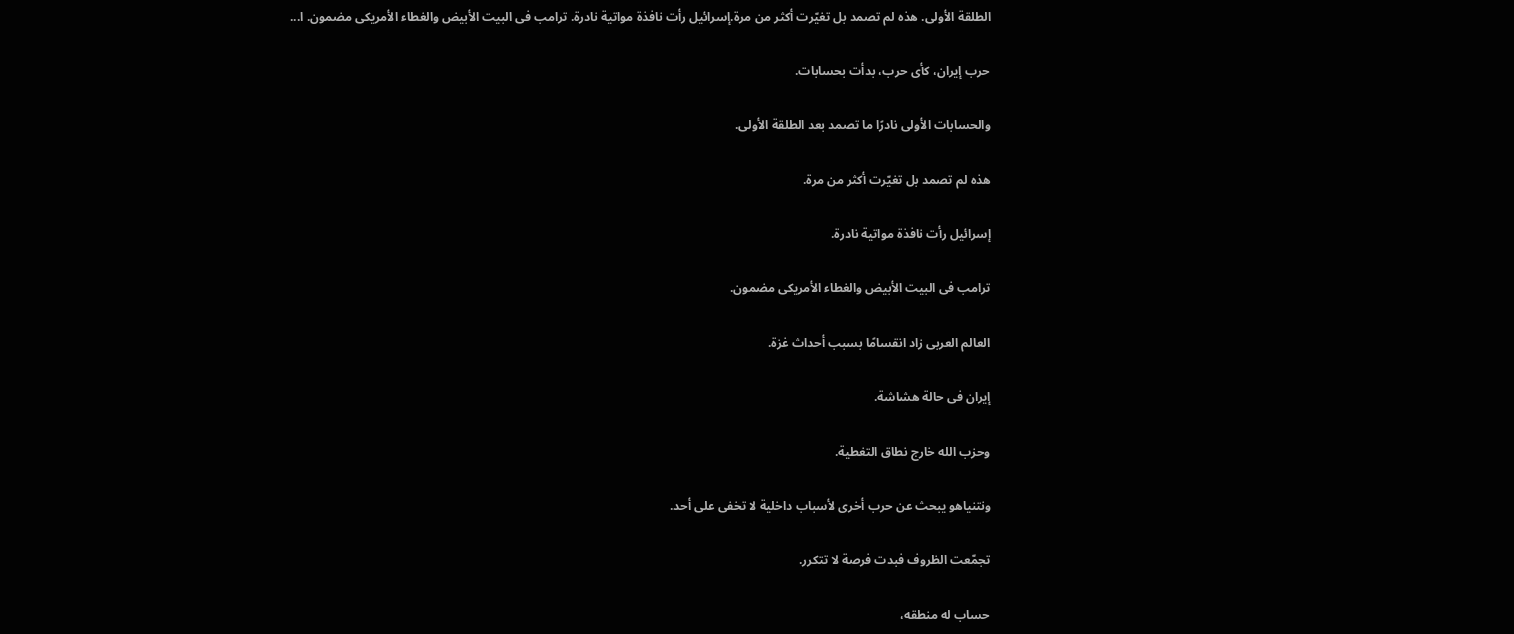الطلقة الأولى. هذه لم تصمد بل تغيّرت أكثر من مرة.إسرائيل رأت نافذة مواتية نادرة. ترامب فى البيت الأبيض والغطاء الأمريكى مضمون. ا...

حرب إيران، كأى حرب، بدأت بحسابات.

والحسابات الأولى نادرًا ما تصمد بعد الطلقة الأولى.

هذه لم تصمد بل تغيّرت أكثر من مرة.

إسرائيل رأت نافذة مواتية نادرة.

ترامب فى البيت الأبيض والغطاء الأمريكى مضمون.

العالم العربى زاد انقسامًا بسبب أحداث غزة.

إيران فى حالة هشاشة.

وحزب الله خارج نطاق التغطية.

ونتنياهو يبحث عن حرب أخرى لأسباب داخلية لا تخفى على أحد.

تجمّعت الظروف فبدت فرصة لا تتكرر.

حساب له منطقه،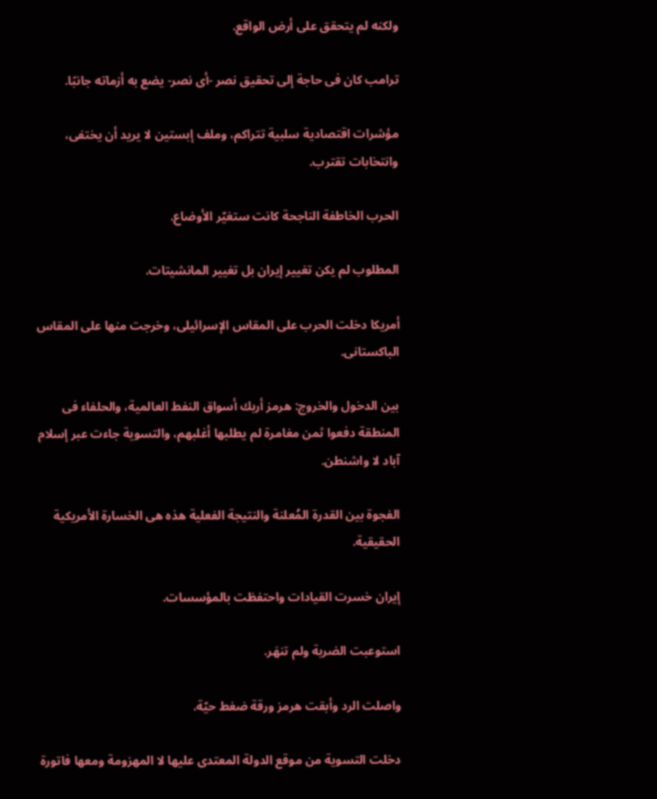ولكنه لم يتحقق على أرض الواقع.

ترامب كان فى حاجة إلى تحقيق نصر -أى نصر- يضع به أزماته جانبًا.

مؤشرات اقتصادية سلبية تتراكم، وملف إبستين لا يريد أن يختفى، وانتخابات تقترب.

الحرب الخاطفة الناجحة كانت ستغيّر الأوضاع.

المطلوب لم يكن تغيير إيران بل تغيير المانشيتات.

أمريكا دخلت الحرب على المقاس الإسرائيلى، وخرجت منها على المقاس الباكستانى.

بين الدخول والخروج: هرمز أربك أسواق النفط العالمية، والحلفاء فى المنطقة دفعوا ثمن مغامرة لم يطلبها أغلبهم، والتسوية جاءت عبر إسلام آباد لا واشنطن.

الفجوة بين القدرة المُعلنة والنتيجة الفعلية هذه هى الخسارة الأمريكية الحقيقية.

إيران خسرت القيادات واحتفظت بالمؤسسات.

استوعبت الضربة ولم تنهَر.

واصلت الرد وأبقت هرمز ورقة ضغط حيّة.

دخلت التسوية من موقع الدولة المعتدى عليها لا المهزومة ومعها فاتورة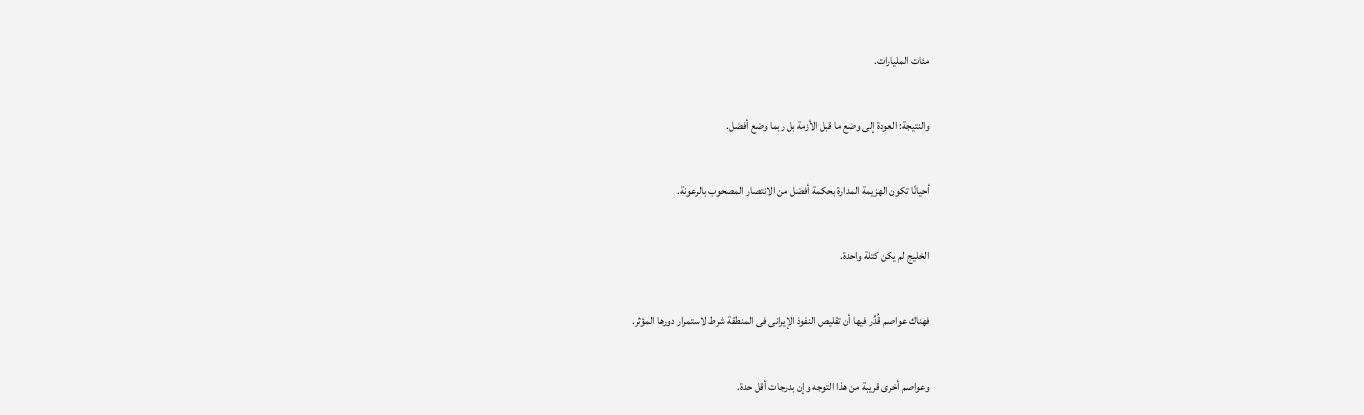مئات المليارات.

والنتيجة: العودة إلى وضع ما قبل الأزمة بل ربما وضع أفضل.

أحيانًا تكون الهزيمة المدارة بحكمة أفضل من الانتصار المصحوب بالرعونة.

الخليج لم يكن كتلة واحدة.

فهناك عواصم قُدِّر فيها أن تقليص النفوذ الإيرانى فى المنطقة شرط لاستمرار دورها المؤثر.

وعواصم أخرى قريبة من هذا التوجه وإن بدرجات أقل حدة.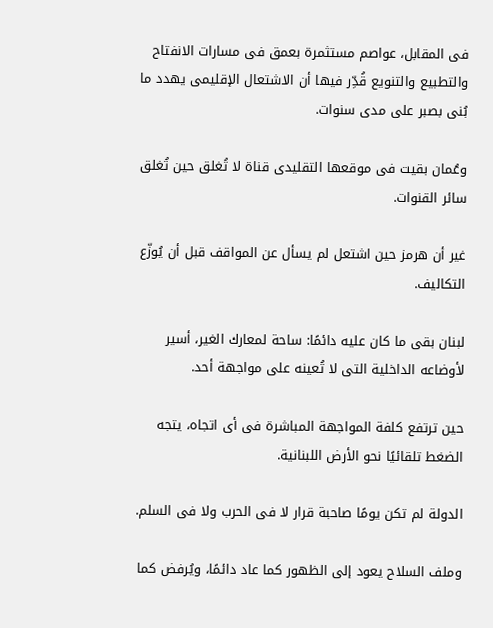فى المقابل، عواصم مستثمرة بعمق فى مسارات الانفتاح والتطبيع والتنويع قُدِّر فيها أن الاشتعال الإقليمى يهدد ما بُنى بصبر على مدى سنوات.

وعُمان بقيت فى موقعها التقليدى قناة لا تُغلق حين تُغلق سائر القنوات.

غير أن هرمز حين اشتعل لم يسأل عن المواقف قبل أن يُوزّع التكاليف.

لبنان بقى ما كان عليه دائمًا: ساحة لمعارك الغير، أسير لأوضاعه الداخلية التى لا تُعينه على مواجهة أحد.

حين ترتفع كلفة المواجهة المباشرة فى أى اتجاه، يتجه الضغط تلقائيًا نحو الأرض اللبنانية.

الدولة لم تكن يومًا صاحبة قرار لا فى الحرب ولا فى السلم.

وملف السلاح يعود إلى الظهور كما عاد دائمًا، ويُرفض كما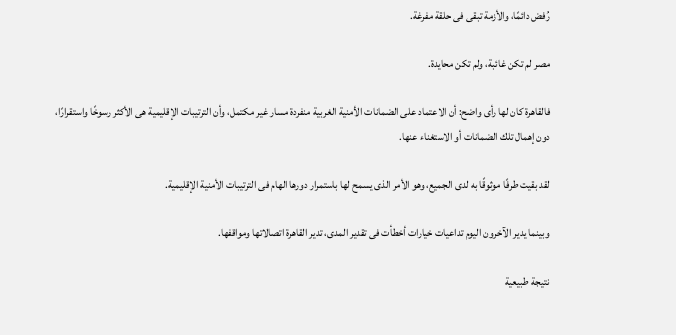رُفض دائمًا، والأزمة تبقى فى حلقة مفرغة.

مصر لم تكن غائبة، ولم تكن محايدة.

فالقاهرة كان لها رأى واضح: أن الاعتماد على الضمانات الأمنية الغربية منفردة مسار غير مكتمل، وأن الترتيبات الإقليمية هى الأكثر رسوخًا واستقرارًا، دون إهمال تلك الضمانات أو الاستغناء عنها.

لقد بقيت طرفًا موثوقًا به لدى الجميع، وهو الأمر الذى يسمح لها باستمرار دورها الهام فى الترتيبات الأمنية الإقليمية.

وبينما يدير الآخرون اليوم تداعيات خيارات أخطأت فى تقدير المدى، تدير القاهرة اتصالاتها ومواقفها.

نتيجة طبيعية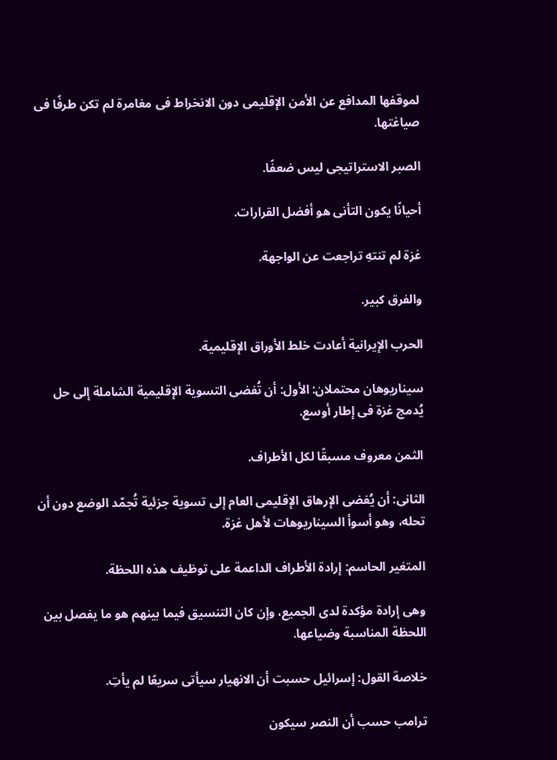لموقفها المدافع عن الأمن الإقليمى دون الانخراط فى مغامرة لم تكن طرفًا فى صياغتها.

الصبر الاستراتيجى ليس ضعفًا.

أحيانًا يكون التأنى هو أفضل القرارات.

غزة لم تنتهِ تراجعت عن الواجهة.

والفرق كبير.

الحرب الإيرانية أعادت خلط الأوراق الإقليمية.

سيناريوهان محتملان: الأول: أن تُفضى التسوية الإقليمية الشاملة إلى حل يُدمج غزة فى إطار أوسع.

الثمن معروف مسبقًا لكل الأطراف.

الثانى: أن يُفضى الإرهاق الإقليمى العام إلى تسوية جزئية تُجمّد الوضع دون أن تحله، وهو أسوأ السيناريوهات لأهل غزة.

المتغير الحاسم: إرادة الأطراف الداعمة على توظيف هذه اللحظة.

وهى إرادة مؤكدة لدى الجميع، وإن كان التنسيق فيما بينهم هو ما يفصل بين اللحظة المناسبة وضياعها.

خلاصة القول: إسرائيل حسبت أن الانهيار سيأتى سريعًا لم يأتِ.

ترامب حسب أن النصر سيكون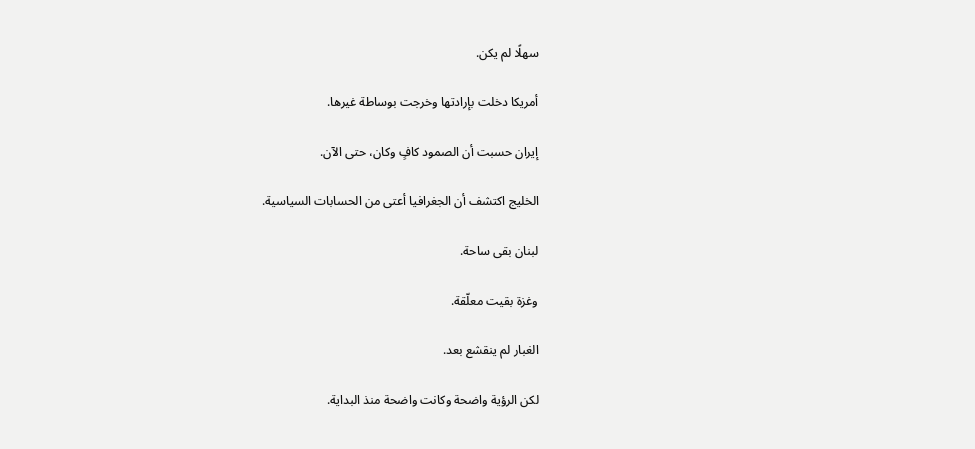سهلًا لم يكن.

أمريكا دخلت بإرادتها وخرجت بوساطة غيرها.

إيران حسبت أن الصمود كافٍ وكان، حتى الآن.

الخليج اكتشف أن الجغرافيا أعتى من الحسابات السياسية.

لبنان بقى ساحة.

وغزة بقيت معلّقة.

الغبار لم ينقشع بعد.

لكن الرؤية واضحة وكانت واضحة منذ البداية.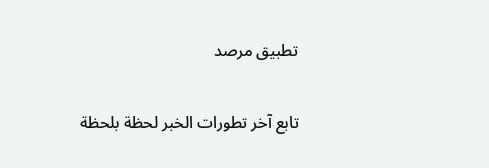تطبيق مرصد

تابع آخر تطورات الخبر لحظة بلحظة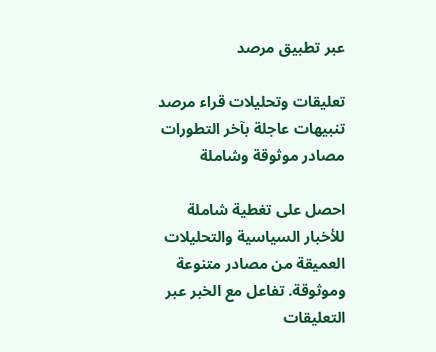عبر تطبيق مرصد

تعليقات وتحليلات قراء مرصد
تنبيهات عاجلة بآخر التطورات
مصادر موثوقة وشاملة

احصل على تغطية شاملة للأخبار السياسية والتحليلات العميقة من مصادر متنوعة وموثوقة. تفاعل مع الخبر عبر التعليقات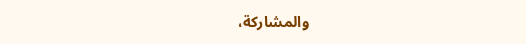والمشاركة،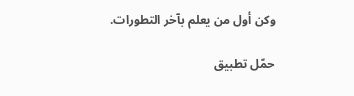وكن أول من يعلم بآخر التطورات.

حمّل تطبيق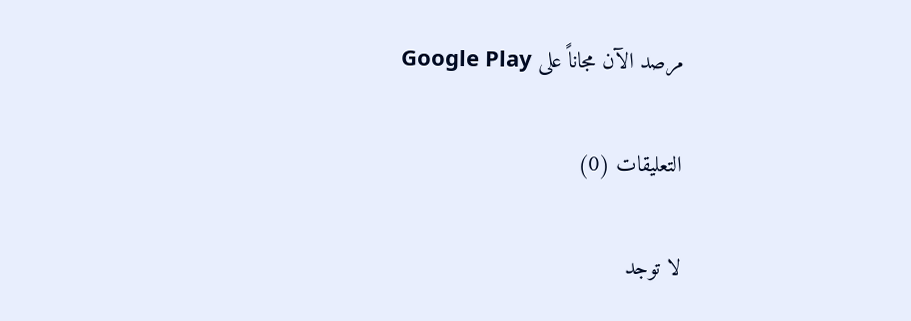مرصد الآن مجاناً على Google Play

التعليقات (0)

لا توجد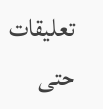تعليقات حتى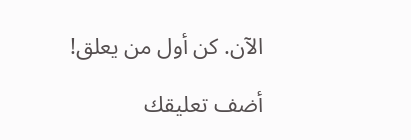الآن. كن أول من يعلق!

أضف تعليقك